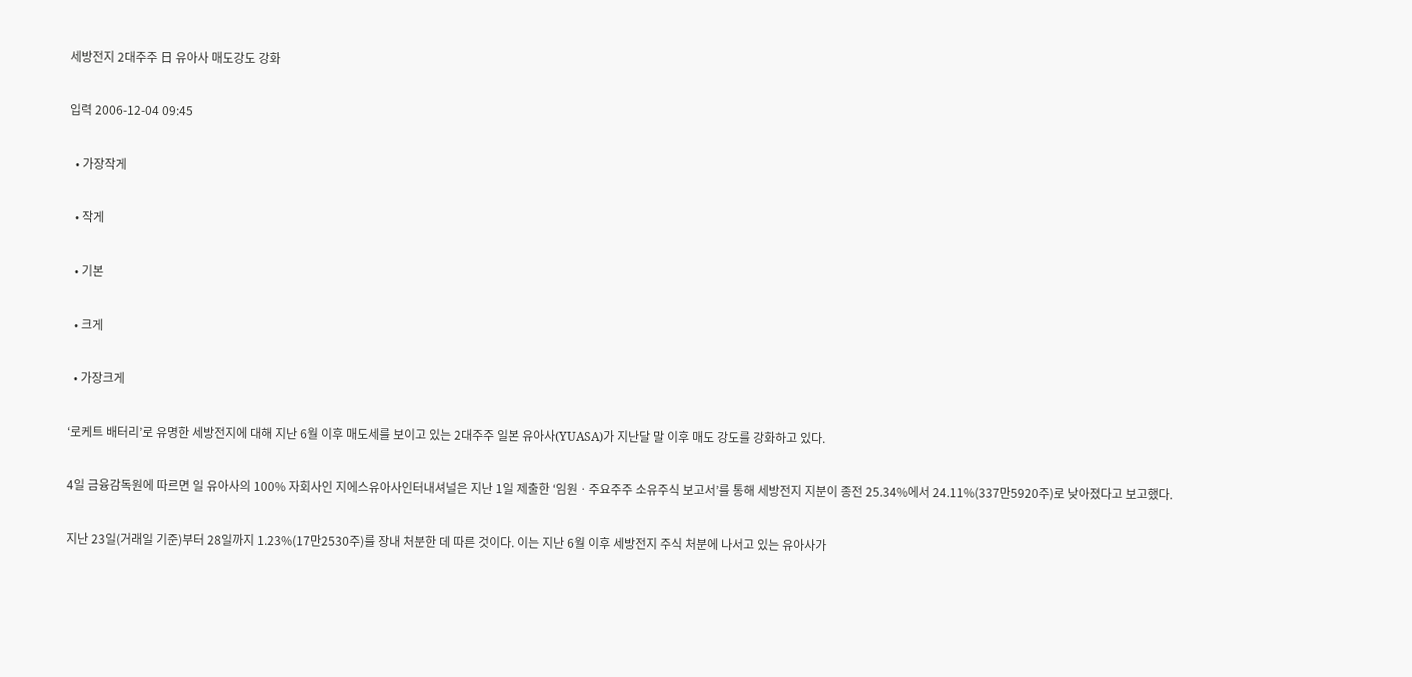세방전지 2대주주 日 유아사 매도강도 강화

입력 2006-12-04 09:45

  • 가장작게

  • 작게

  • 기본

  • 크게

  • 가장크게

‘로케트 배터리’로 유명한 세방전지에 대해 지난 6월 이후 매도세를 보이고 있는 2대주주 일본 유아사(YUASA)가 지난달 말 이후 매도 강도를 강화하고 있다.

4일 금융감독원에 따르면 일 유아사의 100% 자회사인 지에스유아사인터내셔널은 지난 1일 제출한 ‘임원ㆍ주요주주 소유주식 보고서’를 통해 세방전지 지분이 종전 25.34%에서 24.11%(337만5920주)로 낮아졌다고 보고했다.

지난 23일(거래일 기준)부터 28일까지 1.23%(17만2530주)를 장내 처분한 데 따른 것이다. 이는 지난 6월 이후 세방전지 주식 처분에 나서고 있는 유아사가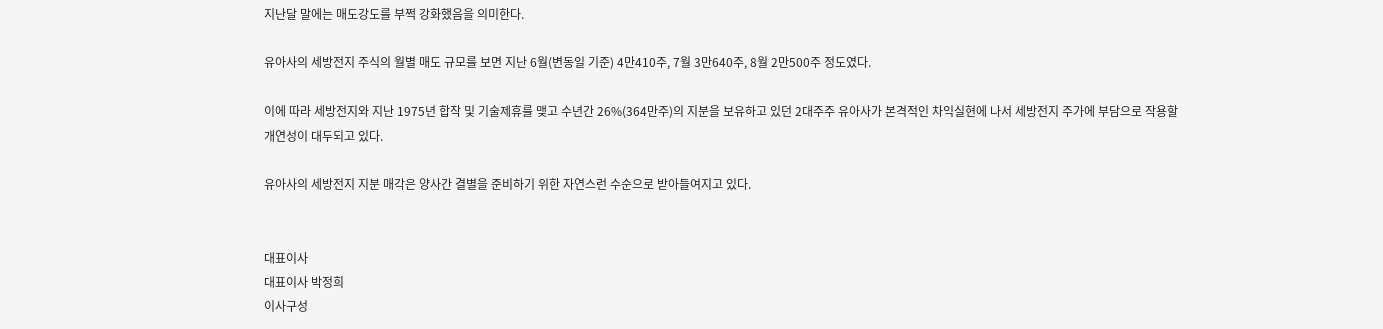지난달 말에는 매도강도를 부쩍 강화했음을 의미한다.

유아사의 세방전지 주식의 월별 매도 규모를 보면 지난 6월(변동일 기준) 4만410주, 7월 3만640주, 8월 2만500주 정도였다.

이에 따라 세방전지와 지난 1975년 합작 및 기술제휴를 맺고 수년간 26%(364만주)의 지분을 보유하고 있던 2대주주 유아사가 본격적인 차익실현에 나서 세방전지 주가에 부담으로 작용할 개연성이 대두되고 있다.

유아사의 세방전지 지분 매각은 양사간 결별을 준비하기 위한 자연스런 수순으로 받아들여지고 있다.


대표이사
대표이사 박정희
이사구성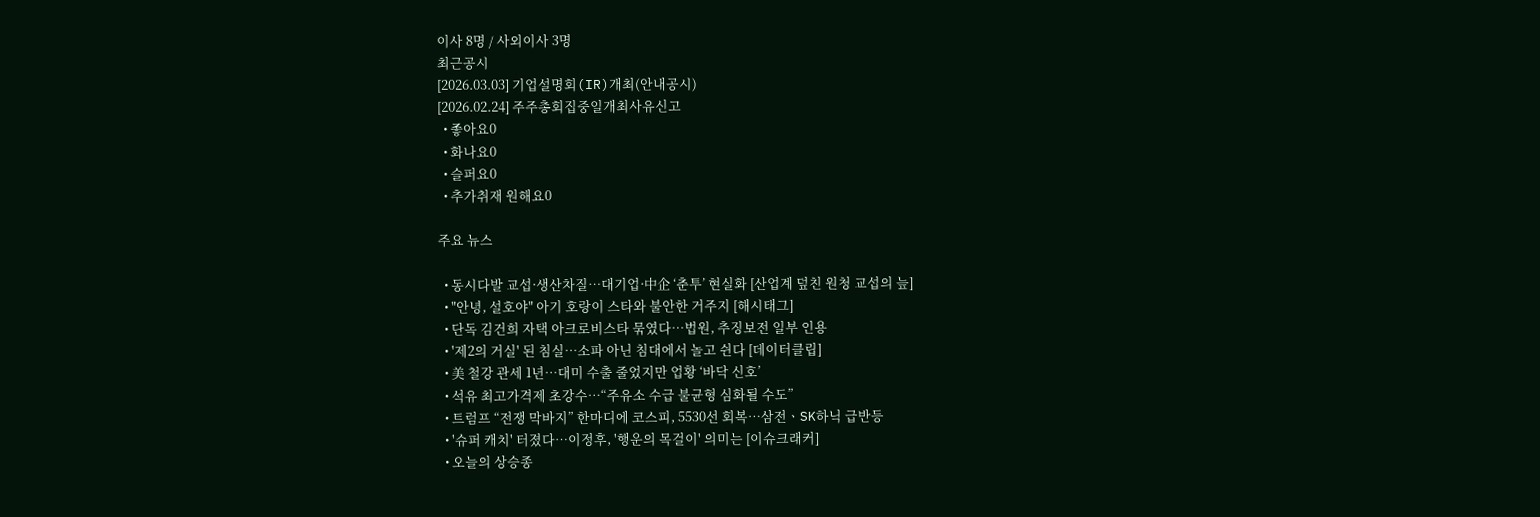이사 8명 / 사외이사 3명
최근공시
[2026.03.03] 기업설명회(IR)개최(안내공시)
[2026.02.24] 주주총회집중일개최사유신고
  • 좋아요0
  • 화나요0
  • 슬퍼요0
  • 추가취재 원해요0

주요 뉴스

  • 동시다발 교섭·생산차질…대기업·中企 ‘춘투’ 현실화 [산업계 덮친 원청 교섭의 늪]
  • "안녕, 설호야" 아기 호랑이 스타와 불안한 거주지 [해시태그]
  • 단독 김건희 자택 아크로비스타 묶였다…법원, 추징보전 일부 인용
  • '제2의 거실' 된 침실…소파 아닌 침대에서 놀고 쉰다 [데이터클립]
  • 美 철강 관세 1년…대미 수출 줄었지만 업황 ‘바닥 신호’
  • 석유 최고가격제 초강수…“주유소 수급 불균형 심화될 수도”
  • 트럼프 “전쟁 막바지” 한마디에 코스피, 5530선 회복⋯삼전ㆍSK하닉 급반등
  • '슈퍼 캐치' 터졌다⋯이정후, '행운의 목걸이' 의미는 [이슈크래커]
  • 오늘의 상승종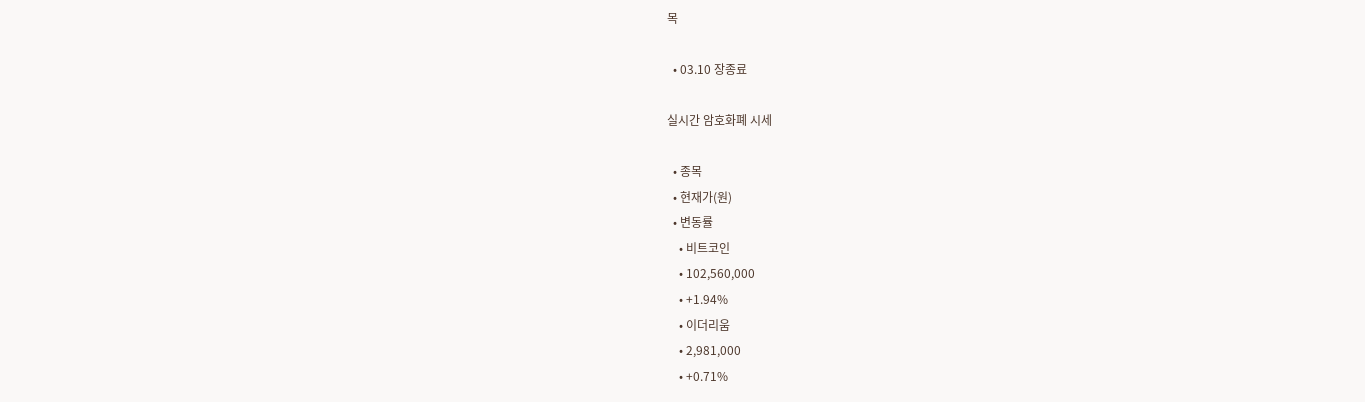목

  • 03.10 장종료

실시간 암호화폐 시세

  • 종목
  • 현재가(원)
  • 변동률
    • 비트코인
    • 102,560,000
    • +1.94%
    • 이더리움
    • 2,981,000
    • +0.71%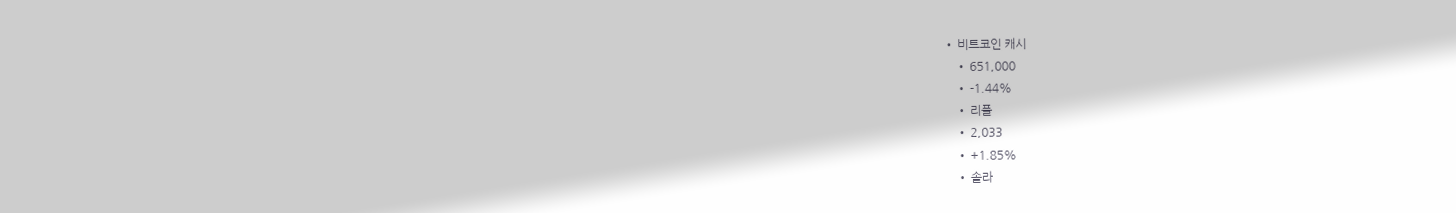• 비트코인 캐시
    • 651,000
    • -1.44%
    • 리플
    • 2,033
    • +1.85%
    • 솔라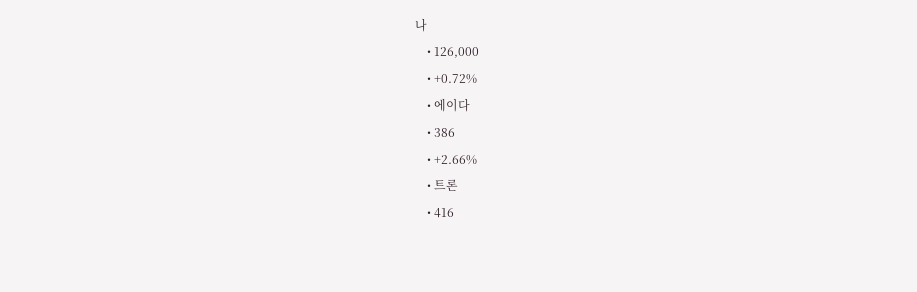나
    • 126,000
    • +0.72%
    • 에이다
    • 386
    • +2.66%
    • 트론
    • 416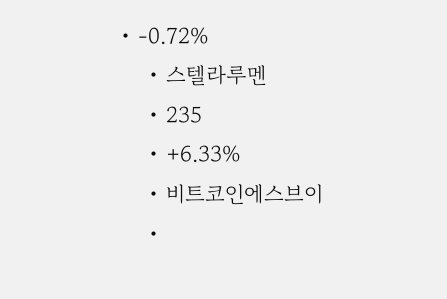• -0.72%
    • 스텔라루멘
    • 235
    • +6.33%
    • 비트코인에스브이
    •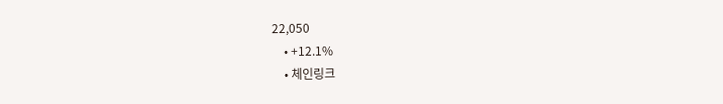22,050
    • +12.1%
    • 체인링크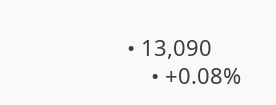• 13,090
    • +0.08%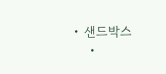• 샌드박스
    •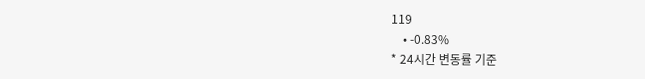119
    • -0.83%
* 24시간 변동률 기준